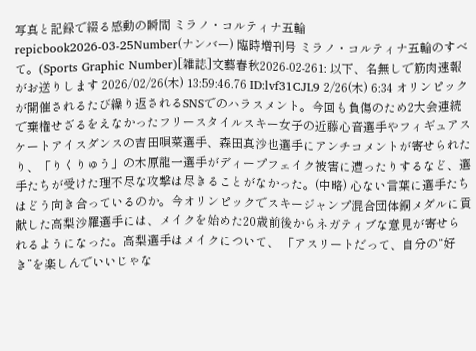写真と記録で綴る感動の瞬間 ミラノ・コルティナ五輪repicbook2026-03-25Number(ナンバー) 臨時増刊号 ミラノ・コルティナ五輪のすべて。(Sports Graphic Number)[雑誌]文藝春秋2026-02-261: 以下、名無しで筋肉速報がお送りします 2026/02/26(木) 13:59:46.76 ID:lvf31CJL9 2/26(木) 6:34 オリンピックが開催されるたび繰り返されるSNSでのハラスメント。今回も負傷のため2大会連続で棄権せざるをえなかったフリースタイルスキー女子の近藤心音選手やフィギュアスケートアイスダンスの吉田唄菜選手、森田真沙也選手にアンチコメントが寄せられたり、「りくりゅう」の木原龍一選手がディープフェイク被害に遭ったりするなど、選手たちが受けた理不尽な攻撃は尽きることがなかった。(中略) 心ない言葉に選手たちはどう向き合っているのか。今オリンピックでスキージャンプ混合団体銅メダルに貢献した高梨沙羅選手には、メイクを始めた20歳前後からネガティブな意見が寄せられるようになった。高梨選手はメイクについて、 「アスリートだって、自分の“好き”を楽しんでいいじゃな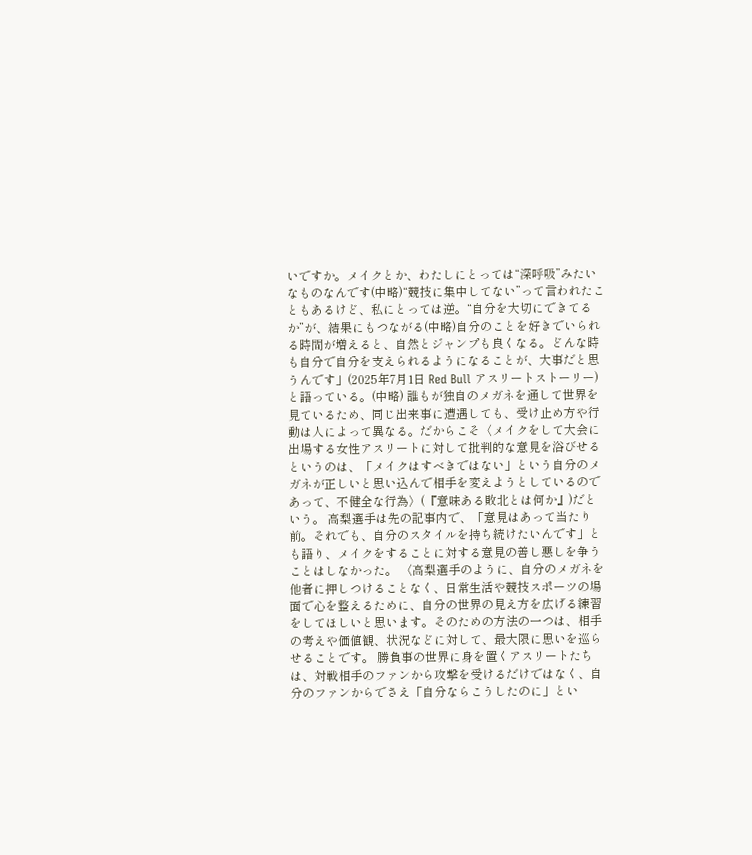いですか。メイクとか、わたしにとっては“深呼吸”みたいなものなんです(中略)“競技に集中してない”って言われたこともあるけど、私にとっては逆。“自分を大切にできてるか”が、結果にもつながる(中略)自分のことを好きでいられる時間が増えると、自然とジャンプも良くなる。どんな時も自分で自分を支えられるようになることが、大事だと思うんです」(2025年7月1日 Red Bull アスリートストーリー) と語っている。(中略) 誰もが独自のメガネを通して世界を見ているため、同じ出来事に遭遇しても、受け止め方や行動は人によって異なる。だからこそ〈メイクをして大会に出場する女性アスリートに対して批判的な意見を浴びせるというのは、「メイクはすべきではない」という自分のメガネが正しいと思い込んで相手を変えようとしているのであって、不健全な行為〉(『意味ある敗北とは何か』)だという。 高梨選手は先の記事内で、「意見はあって当たり前。それでも、自分のスタイルを持ち続けたいんです」とも語り、メイクをすることに対する意見の善し悪しを争うことはしなかった。 〈高梨選手のように、自分のメガネを他者に押しつけることなく、日常生活や競技スポーツの場面で心を整えるために、自分の世界の見え方を広げる練習をしてほしいと思います。そのための方法の一つは、相手の考えや価値観、状況などに対して、最大限に思いを巡らせることです。 勝負事の世界に身を置くアスリートたちは、対戦相手のファンから攻撃を受けるだけではなく、自分のファンからでさえ「自分ならこうしたのに」とい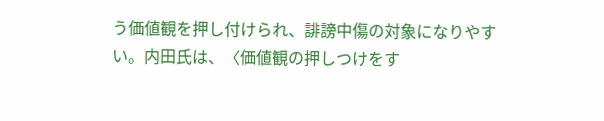う価値観を押し付けられ、誹謗中傷の対象になりやすい。内田氏は、〈価値観の押しつけをす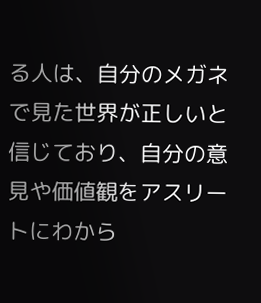る人は、自分のメガネで見た世界が正しいと信じており、自分の意見や価値観をアスリートにわから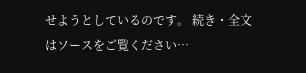せようとしているのです。 続き・全文はソースをご覧ください…